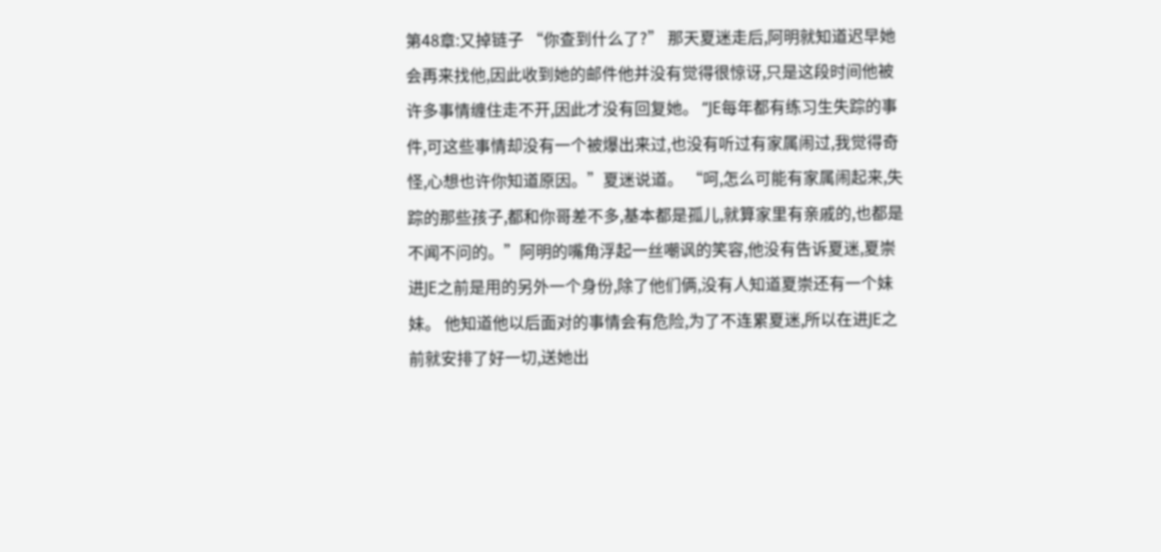第48章:又掉链子 “你查到什么了?” 那天夏迷走后,阿明就知道迟早她会再来找他,因此收到她的邮件他并没有觉得很惊讶,只是这段时间他被许多事情缠住走不开,因此才没有回复她。 “JE每年都有练习生失踪的事件,可这些事情却没有一个被爆出来过,也没有听过有家属闹过,我觉得奇怪,心想也许你知道原因。”夏迷说道。 “呵,怎么可能有家属闹起来,失踪的那些孩子,都和你哥差不多,基本都是孤儿,就算家里有亲戚的,也都是不闻不问的。”阿明的嘴角浮起一丝嘲讽的笑容,他没有告诉夏迷,夏崇进JE之前是用的另外一个身份,除了他们俩,没有人知道夏崇还有一个妹妹。 他知道他以后面对的事情会有危险,为了不连累夏迷,所以在进JE之前就安排了好一切,送她出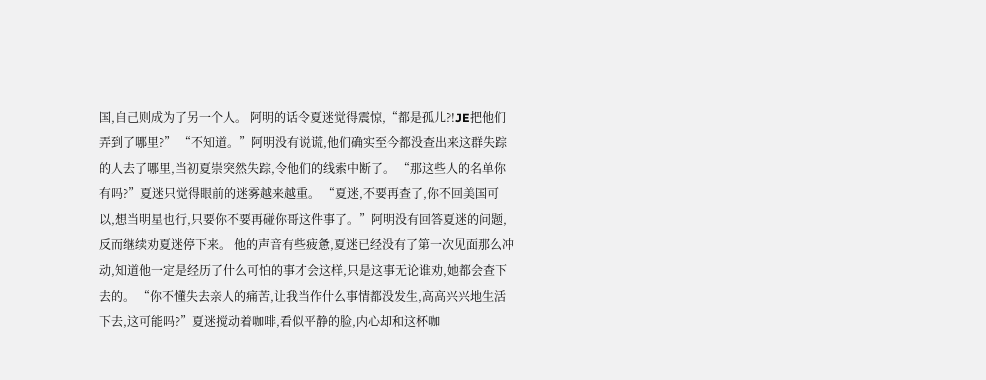国,自己则成为了另一个人。 阿明的话令夏迷觉得震惊,“都是孤儿?!JE把他们弄到了哪里?” “不知道。”阿明没有说谎,他们确实至今都没查出来这群失踪的人去了哪里,当初夏崇突然失踪,令他们的线索中断了。 “那这些人的名单你有吗?”夏迷只觉得眼前的迷雾越来越重。 “夏迷,不要再查了,你不回美国可以,想当明星也行,只要你不要再碰你哥这件事了。”阿明没有回答夏迷的问题,反而继续劝夏迷停下来。 他的声音有些疲惫,夏迷已经没有了第一次见面那么冲动,知道他一定是经历了什么可怕的事才会这样,只是这事无论谁劝,她都会查下去的。 “你不懂失去亲人的痛苦,让我当作什么事情都没发生,高高兴兴地生活下去,这可能吗?”夏迷搅动着咖啡,看似平静的脸,内心却和这杯咖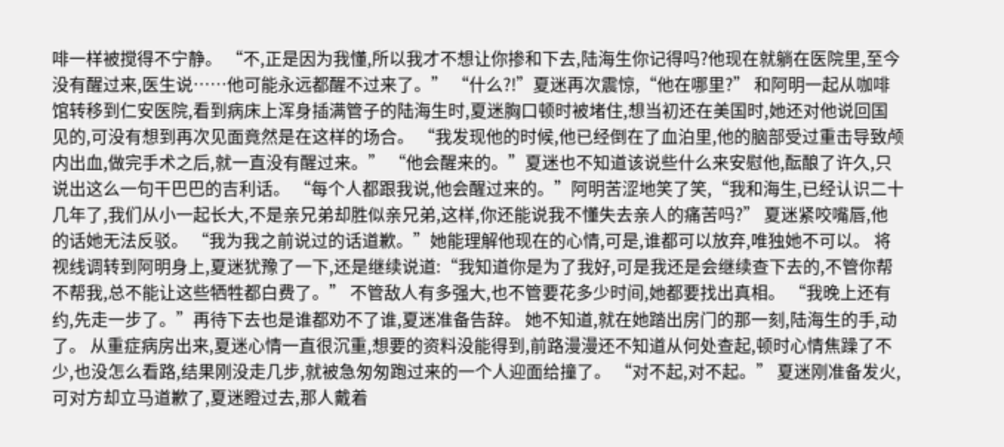啡一样被搅得不宁静。 “不,正是因为我懂,所以我才不想让你掺和下去,陆海生你记得吗?他现在就躺在医院里,至今没有醒过来,医生说……他可能永远都醒不过来了。” “什么?!”夏迷再次震惊,“他在哪里?” 和阿明一起从咖啡馆转移到仁安医院,看到病床上浑身插满管子的陆海生时,夏迷胸口顿时被堵住,想当初还在美国时,她还对他说回国见的,可没有想到再次见面竟然是在这样的场合。 “我发现他的时候,他已经倒在了血泊里,他的脑部受过重击导致颅内出血,做完手术之后,就一直没有醒过来。” “他会醒来的。”夏迷也不知道该说些什么来安慰他,酝酿了许久,只说出这么一句干巴巴的吉利话。 “每个人都跟我说,他会醒过来的。”阿明苦涩地笑了笑,“我和海生,已经认识二十几年了,我们从小一起长大,不是亲兄弟却胜似亲兄弟,这样,你还能说我不懂失去亲人的痛苦吗?” 夏迷紧咬嘴唇,他的话她无法反驳。 “我为我之前说过的话道歉。”她能理解他现在的心情,可是,谁都可以放弃,唯独她不可以。 将视线调转到阿明身上,夏迷犹豫了一下,还是继续说道:“我知道你是为了我好,可是我还是会继续查下去的,不管你帮不帮我,总不能让这些牺牲都白费了。” 不管敌人有多强大,也不管要花多少时间,她都要找出真相。 “我晚上还有约,先走一步了。”再待下去也是谁都劝不了谁,夏迷准备告辞。 她不知道,就在她踏出房门的那一刻,陆海生的手,动了。 从重症病房出来,夏迷心情一直很沉重,想要的资料没能得到,前路漫漫还不知道从何处查起,顿时心情焦躁了不少,也没怎么看路,结果刚没走几步,就被急匆匆跑过来的一个人迎面给撞了。 “对不起,对不起。” 夏迷刚准备发火,可对方却立马道歉了,夏迷瞪过去,那人戴着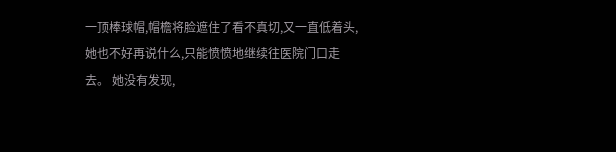一顶棒球帽,帽檐将脸遮住了看不真切,又一直低着头,她也不好再说什么,只能愤愤地继续往医院门口走去。 她没有发现,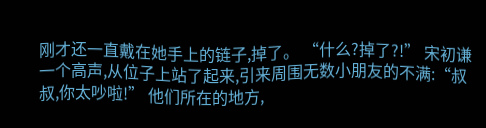刚才还一直戴在她手上的链子,掉了。 “什么?掉了?!” 宋初谦一个高声,从位子上站了起来,引来周围无数小朋友的不满:“叔叔,你太吵啦!” 他们所在的地方,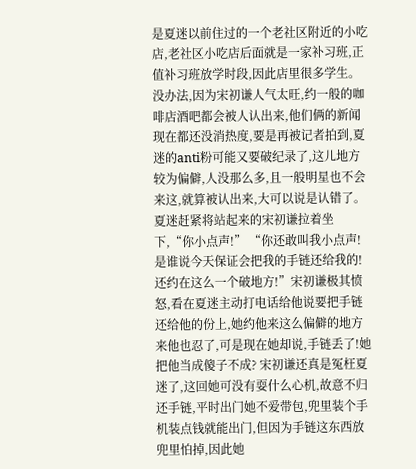是夏迷以前住过的一个老社区附近的小吃店,老社区小吃店后面就是一家补习班,正值补习班放学时段,因此店里很多学生。 没办法,因为宋初谦人气太旺,约一般的咖啡店酒吧都会被人认出来,他们俩的新闻现在都还没消热度,要是再被记者拍到,夏迷的anti粉可能又要破纪录了,这儿地方较为偏僻,人没那么多,且一般明星也不会来这,就算被认出来,大可以说是认错了。 夏迷赶紧将站起来的宋初谦拉着坐下,“你小点声!” “你还敢叫我小点声!是谁说今天保证会把我的手链还给我的!还约在这么一个破地方!”宋初谦极其愤怒,看在夏迷主动打电话给他说要把手链还给他的份上,她约他来这么偏僻的地方来他也忍了,可是现在她却说,手链丢了!她把他当成傻子不成? 宋初谦还真是冤枉夏迷了,这回她可没有耍什么心机,故意不归还手链,平时出门她不爱带包,兜里装个手机装点钱就能出门,但因为手链这东西放兜里怕掉,因此她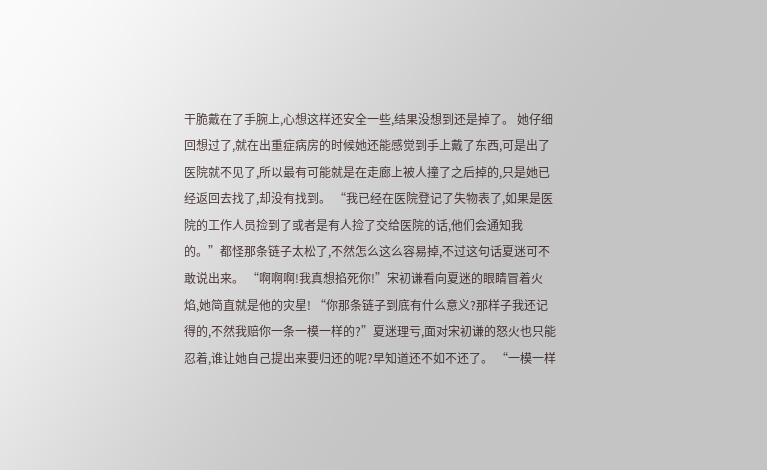干脆戴在了手腕上,心想这样还安全一些,结果没想到还是掉了。 她仔细回想过了,就在出重症病房的时候她还能感觉到手上戴了东西,可是出了医院就不见了,所以最有可能就是在走廊上被人撞了之后掉的,只是她已经返回去找了,却没有找到。 “我已经在医院登记了失物表了,如果是医院的工作人员捡到了或者是有人捡了交给医院的话,他们会通知我的。”都怪那条链子太松了,不然怎么这么容易掉,不过这句话夏迷可不敢说出来。 “啊啊啊!我真想掐死你!”宋初谦看向夏迷的眼睛冒着火焰,她简直就是他的灾星! “你那条链子到底有什么意义?那样子我还记得的,不然我赔你一条一模一样的?”夏迷理亏,面对宋初谦的怒火也只能忍着,谁让她自己提出来要归还的呢?早知道还不如不还了。 “一模一样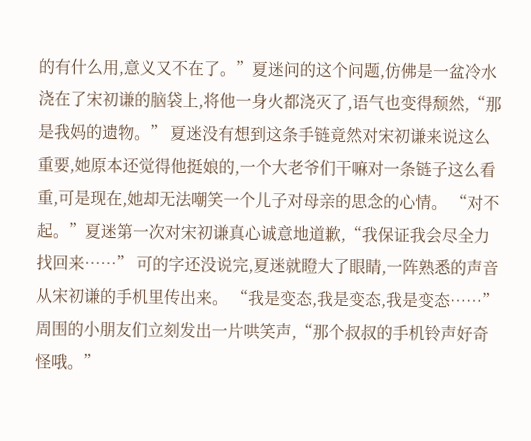的有什么用,意义又不在了。”夏迷问的这个问题,仿佛是一盆冷水浇在了宋初谦的脑袋上,将他一身火都浇灭了,语气也变得颓然,“那是我妈的遗物。” 夏迷没有想到这条手链竟然对宋初谦来说这么重要,她原本还觉得他挺娘的,一个大老爷们干嘛对一条链子这么看重,可是现在,她却无法嘲笑一个儿子对母亲的思念的心情。 “对不起。”夏迷第一次对宋初谦真心诚意地道歉,“我保证我会尽全力找回来……” 可的字还没说完,夏迷就瞪大了眼睛,一阵熟悉的声音从宋初谦的手机里传出来。 “我是变态,我是变态,我是变态……” 周围的小朋友们立刻发出一片哄笑声,“那个叔叔的手机铃声好奇怪哦。”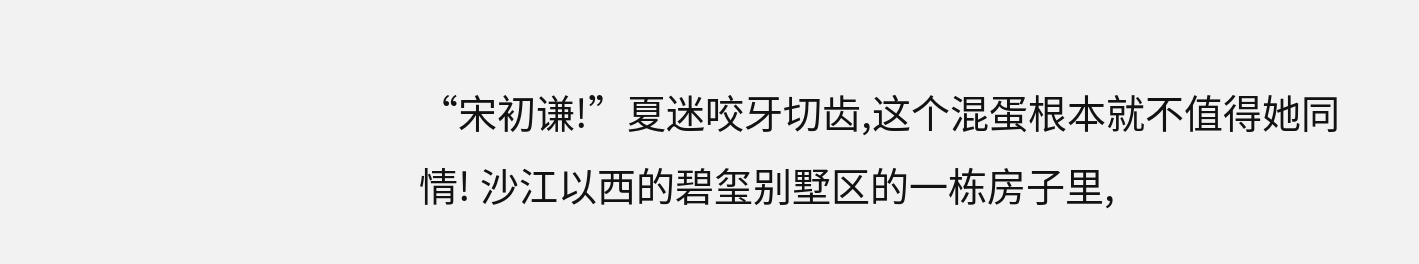“宋初谦!”夏迷咬牙切齿,这个混蛋根本就不值得她同情! 沙江以西的碧玺别墅区的一栋房子里,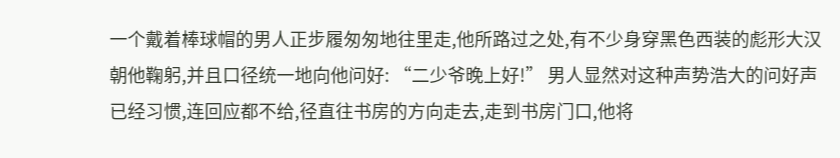一个戴着棒球帽的男人正步履匆匆地往里走,他所路过之处,有不少身穿黑色西装的彪形大汉朝他鞠躬,并且口径统一地向他问好: “二少爷晚上好!” 男人显然对这种声势浩大的问好声已经习惯,连回应都不给,径直往书房的方向走去,走到书房门口,他将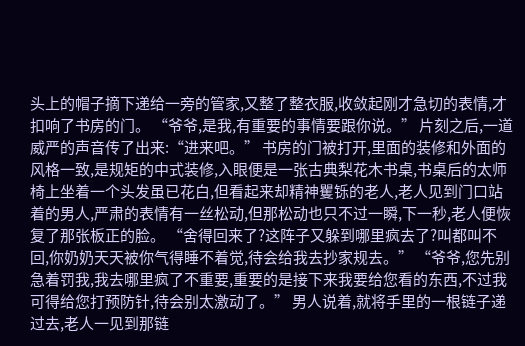头上的帽子摘下递给一旁的管家,又整了整衣服,收敛起刚才急切的表情,才扣响了书房的门。 “爷爷,是我,有重要的事情要跟你说。” 片刻之后,一道威严的声音传了出来:“进来吧。” 书房的门被打开,里面的装修和外面的风格一致,是规矩的中式装修,入眼便是一张古典梨花木书桌,书桌后的太师椅上坐着一个头发虽已花白,但看起来却精神矍铄的老人,老人见到门口站着的男人,严肃的表情有一丝松动,但那松动也只不过一瞬,下一秒,老人便恢复了那张板正的脸。 “舍得回来了?这阵子又躲到哪里疯去了?叫都叫不回,你奶奶天天被你气得睡不着觉,待会给我去抄家规去。” “爷爷,您先别急着罚我,我去哪里疯了不重要,重要的是接下来我要给您看的东西,不过我可得给您打预防针,待会别太激动了。” 男人说着,就将手里的一根链子递过去,老人一见到那链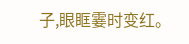子,眼眶霎时变红。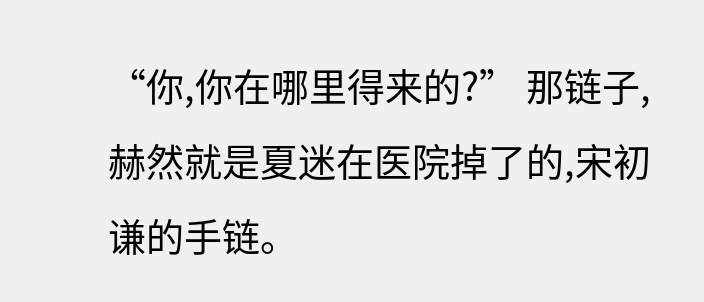“你,你在哪里得来的?” 那链子,赫然就是夏迷在医院掉了的,宋初谦的手链。